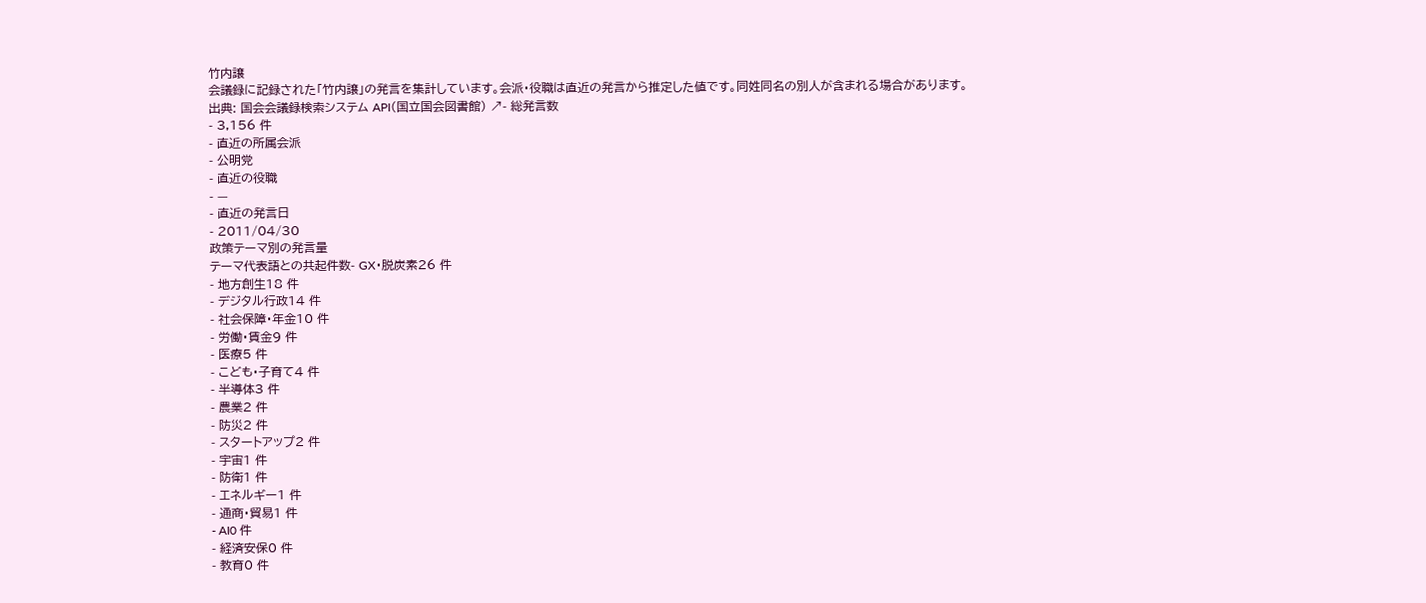竹内譲
会議録に記録された「竹内譲」の発言を集計しています。会派・役職は直近の発言から推定した値です。同姓同名の別人が含まれる場合があります。
出典: 国会会議録検索システム API(国立国会図書館) ↗- 総発言数
- 3,156 件
- 直近の所属会派
- 公明党
- 直近の役職
- —
- 直近の発言日
- 2011/04/30
政策テーマ別の発言量
テーマ代表語との共起件数- GX・脱炭素26 件
- 地方創生18 件
- デジタル行政14 件
- 社会保障・年金10 件
- 労働・賃金9 件
- 医療5 件
- こども・子育て4 件
- 半導体3 件
- 農業2 件
- 防災2 件
- スタートアップ2 件
- 宇宙1 件
- 防衛1 件
- エネルギー1 件
- 通商・貿易1 件
- AI0 件
- 経済安保0 件
- 教育0 件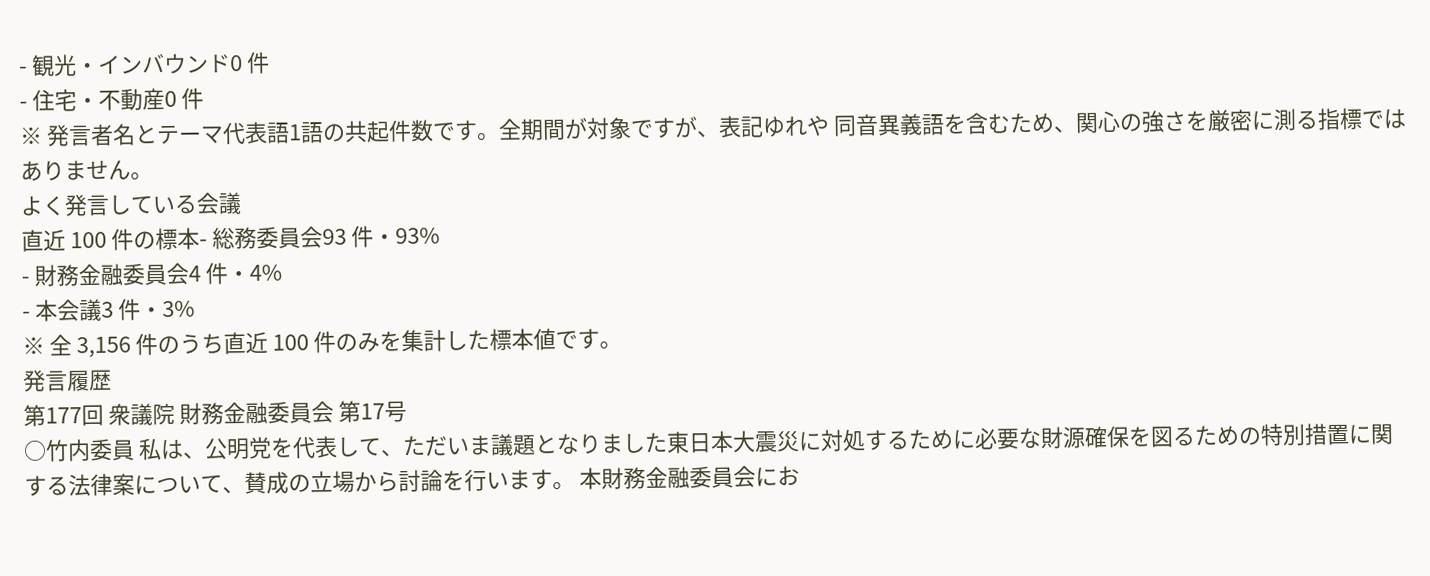- 観光・インバウンド0 件
- 住宅・不動産0 件
※ 発言者名とテーマ代表語1語の共起件数です。全期間が対象ですが、表記ゆれや 同音異義語を含むため、関心の強さを厳密に測る指標ではありません。
よく発言している会議
直近 100 件の標本- 総務委員会93 件・93%
- 財務金融委員会4 件・4%
- 本会議3 件・3%
※ 全 3,156 件のうち直近 100 件のみを集計した標本値です。
発言履歴
第177回 衆議院 財務金融委員会 第17号
○竹内委員 私は、公明党を代表して、ただいま議題となりました東日本大震災に対処するために必要な財源確保を図るための特別措置に関する法律案について、賛成の立場から討論を行います。 本財務金融委員会にお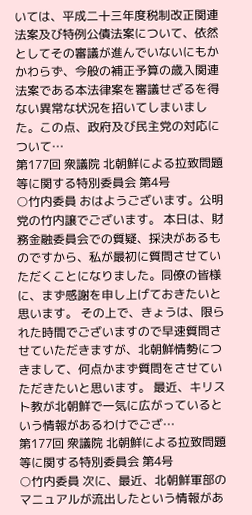いては、平成二十三年度税制改正関連法案及び特例公債法案について、依然としてその審議が進んでいないにもかかわらず、今般の補正予算の歳入関連法案である本法律案を審議せざるを得ない異常な状況を招いてしまいました。この点、政府及び民主党の対応について…
第177回 衆議院 北朝鮮による拉致問題等に関する特別委員会 第4号
○竹内委員 おはようございます。公明党の竹内譲でございます。 本日は、財務金融委員会での質疑、採決があるものですから、私が最初に質問させていただくことになりました。同僚の皆様に、まず感謝を申し上げておきたいと思います。 その上で、きょうは、限られた時間でございますので早速質問させていただきますが、北朝鮮情勢につきまして、何点かまず質問をさせていただきたいと思います。 最近、キリスト教が北朝鮮で一気に広がっているという情報があるわけでござ…
第177回 衆議院 北朝鮮による拉致問題等に関する特別委員会 第4号
○竹内委員 次に、最近、北朝鮮軍部のマニュアルが流出したという情報があ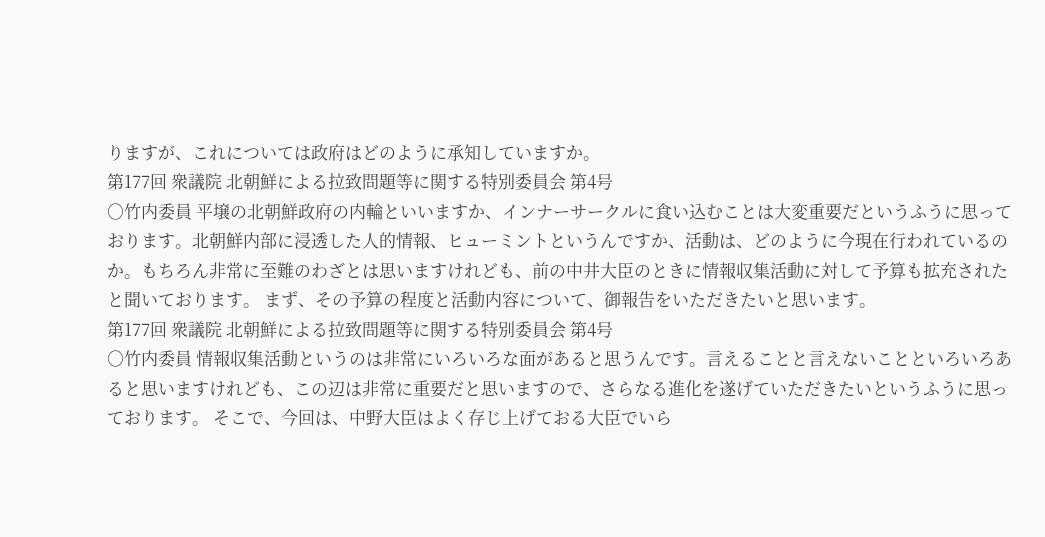りますが、これについては政府はどのように承知していますか。
第177回 衆議院 北朝鮮による拉致問題等に関する特別委員会 第4号
○竹内委員 平壌の北朝鮮政府の内輪といいますか、インナーサークルに食い込むことは大変重要だというふうに思っております。北朝鮮内部に浸透した人的情報、ヒューミントというんですか、活動は、どのように今現在行われているのか。もちろん非常に至難のわざとは思いますけれども、前の中井大臣のときに情報収集活動に対して予算も拡充されたと聞いております。 まず、その予算の程度と活動内容について、御報告をいただきたいと思います。
第177回 衆議院 北朝鮮による拉致問題等に関する特別委員会 第4号
○竹内委員 情報収集活動というのは非常にいろいろな面があると思うんです。言えることと言えないことといろいろあると思いますけれども、この辺は非常に重要だと思いますので、さらなる進化を遂げていただきたいというふうに思っております。 そこで、今回は、中野大臣はよく存じ上げておる大臣でいら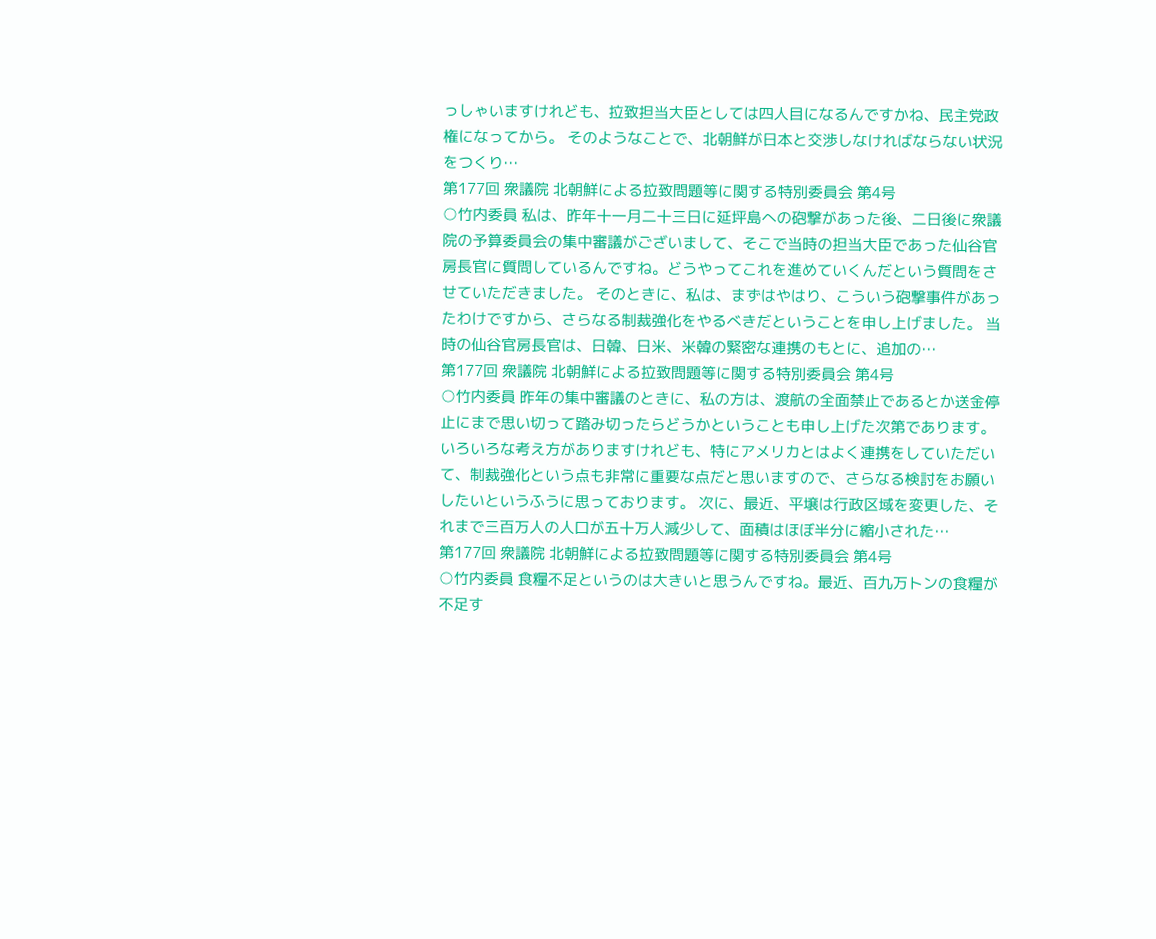っしゃいますけれども、拉致担当大臣としては四人目になるんですかね、民主党政権になってから。 そのようなことで、北朝鮮が日本と交渉しなければならない状況をつくり…
第177回 衆議院 北朝鮮による拉致問題等に関する特別委員会 第4号
○竹内委員 私は、昨年十一月二十三日に延坪島への砲撃があった後、二日後に衆議院の予算委員会の集中審議がございまして、そこで当時の担当大臣であった仙谷官房長官に質問しているんですね。どうやってこれを進めていくんだという質問をさせていただきました。 そのときに、私は、まずはやはり、こういう砲撃事件があったわけですから、さらなる制裁強化をやるべきだということを申し上げました。 当時の仙谷官房長官は、日韓、日米、米韓の緊密な連携のもとに、追加の…
第177回 衆議院 北朝鮮による拉致問題等に関する特別委員会 第4号
○竹内委員 昨年の集中審議のときに、私の方は、渡航の全面禁止であるとか送金停止にまで思い切って踏み切ったらどうかということも申し上げた次第であります。いろいろな考え方がありますけれども、特にアメリカとはよく連携をしていただいて、制裁強化という点も非常に重要な点だと思いますので、さらなる検討をお願いしたいというふうに思っております。 次に、最近、平壌は行政区域を変更した、それまで三百万人の人口が五十万人減少して、面積はほぼ半分に縮小された…
第177回 衆議院 北朝鮮による拉致問題等に関する特別委員会 第4号
○竹内委員 食糧不足というのは大きいと思うんですね。最近、百九万トンの食糧が不足す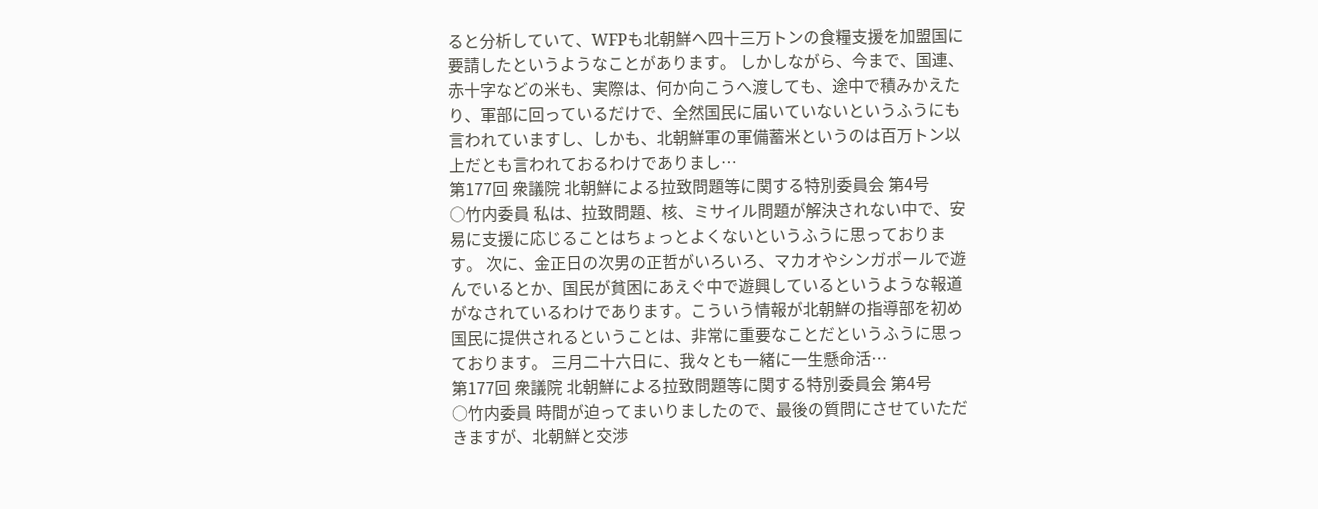ると分析していて、WFPも北朝鮮へ四十三万トンの食糧支援を加盟国に要請したというようなことがあります。 しかしながら、今まで、国連、赤十字などの米も、実際は、何か向こうへ渡しても、途中で積みかえたり、軍部に回っているだけで、全然国民に届いていないというふうにも言われていますし、しかも、北朝鮮軍の軍備蓄米というのは百万トン以上だとも言われておるわけでありまし…
第177回 衆議院 北朝鮮による拉致問題等に関する特別委員会 第4号
○竹内委員 私は、拉致問題、核、ミサイル問題が解決されない中で、安易に支援に応じることはちょっとよくないというふうに思っております。 次に、金正日の次男の正哲がいろいろ、マカオやシンガポールで遊んでいるとか、国民が貧困にあえぐ中で遊興しているというような報道がなされているわけであります。こういう情報が北朝鮮の指導部を初め国民に提供されるということは、非常に重要なことだというふうに思っております。 三月二十六日に、我々とも一緒に一生懸命活…
第177回 衆議院 北朝鮮による拉致問題等に関する特別委員会 第4号
○竹内委員 時間が迫ってまいりましたので、最後の質問にさせていただきますが、北朝鮮と交渉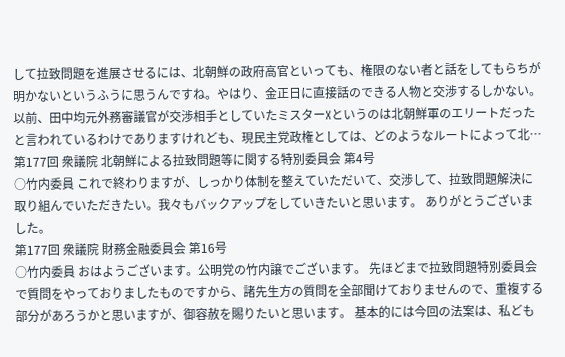して拉致問題を進展させるには、北朝鮮の政府高官といっても、権限のない者と話をしてもらちが明かないというふうに思うんですね。やはり、金正日に直接話のできる人物と交渉するしかない。 以前、田中均元外務審議官が交渉相手としていたミスターXというのは北朝鮮軍のエリートだったと言われているわけでありますけれども、現民主党政権としては、どのようなルートによって北…
第177回 衆議院 北朝鮮による拉致問題等に関する特別委員会 第4号
○竹内委員 これで終わりますが、しっかり体制を整えていただいて、交渉して、拉致問題解決に取り組んでいただきたい。我々もバックアップをしていきたいと思います。 ありがとうございました。
第177回 衆議院 財務金融委員会 第16号
○竹内委員 おはようございます。公明党の竹内譲でございます。 先ほどまで拉致問題特別委員会で質問をやっておりましたものですから、諸先生方の質問を全部聞けておりませんので、重複する部分があろうかと思いますが、御容赦を賜りたいと思います。 基本的には今回の法案は、私ども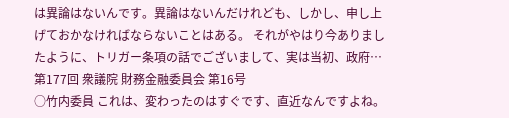は異論はないんです。異論はないんだけれども、しかし、申し上げておかなければならないことはある。 それがやはり今ありましたように、トリガー条項の話でございまして、実は当初、政府…
第177回 衆議院 財務金融委員会 第16号
○竹内委員 これは、変わったのはすぐです、直近なんですよね。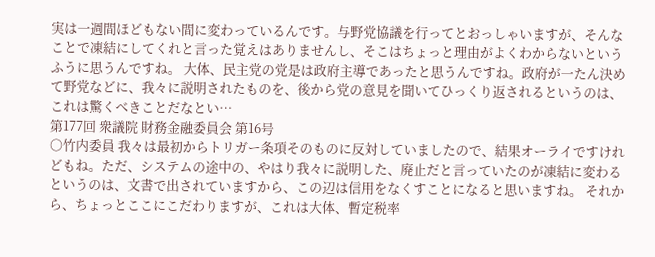実は一週間ほどもない間に変わっているんです。与野党協議を行ってとおっしゃいますが、そんなことで凍結にしてくれと言った覚えはありませんし、そこはちょっと理由がよくわからないというふうに思うんですね。 大体、民主党の党是は政府主導であったと思うんですね。政府が一たん決めて野党などに、我々に説明されたものを、後から党の意見を聞いてひっくり返されるというのは、これは驚くべきことだなとい…
第177回 衆議院 財務金融委員会 第16号
○竹内委員 我々は最初からトリガー条項そのものに反対していましたので、結果オーライですけれどもね。ただ、システムの途中の、やはり我々に説明した、廃止だと言っていたのが凍結に変わるというのは、文書で出されていますから、この辺は信用をなくすことになると思いますね。 それから、ちょっとここにこだわりますが、これは大体、暫定税率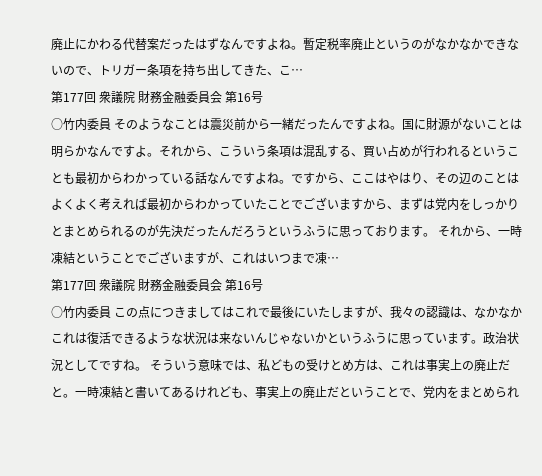廃止にかわる代替案だったはずなんですよね。暫定税率廃止というのがなかなかできないので、トリガー条項を持ち出してきた、こ…
第177回 衆議院 財務金融委員会 第16号
○竹内委員 そのようなことは震災前から一緒だったんですよね。国に財源がないことは明らかなんですよ。それから、こういう条項は混乱する、買い占めが行われるということも最初からわかっている話なんですよね。ですから、ここはやはり、その辺のことはよくよく考えれば最初からわかっていたことでございますから、まずは党内をしっかりとまとめられるのが先決だったんだろうというふうに思っております。 それから、一時凍結ということでございますが、これはいつまで凍…
第177回 衆議院 財務金融委員会 第16号
○竹内委員 この点につきましてはこれで最後にいたしますが、我々の認識は、なかなかこれは復活できるような状況は来ないんじゃないかというふうに思っています。政治状況としてですね。 そういう意味では、私どもの受けとめ方は、これは事実上の廃止だと。一時凍結と書いてあるけれども、事実上の廃止だということで、党内をまとめられ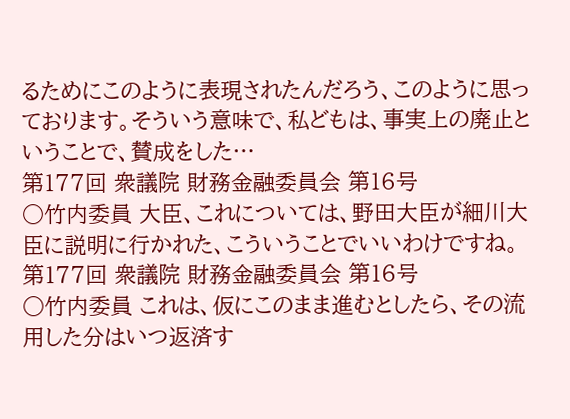るためにこのように表現されたんだろう、このように思っております。そういう意味で、私どもは、事実上の廃止ということで、賛成をした…
第177回 衆議院 財務金融委員会 第16号
○竹内委員 大臣、これについては、野田大臣が細川大臣に説明に行かれた、こういうことでいいわけですね。
第177回 衆議院 財務金融委員会 第16号
○竹内委員 これは、仮にこのまま進むとしたら、その流用した分はいつ返済す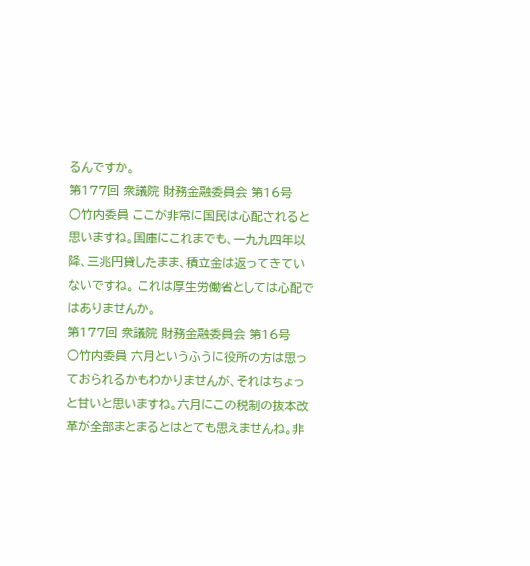るんですか。
第177回 衆議院 財務金融委員会 第16号
○竹内委員 ここが非常に国民は心配されると思いますね。国庫にこれまでも、一九九四年以降、三兆円貸したまま、積立金は返ってきていないですね。 これは厚生労働省としては心配ではありませんか。
第177回 衆議院 財務金融委員会 第16号
○竹内委員 六月というふうに役所の方は思っておられるかもわかりませんが、それはちょっと甘いと思いますね。六月にこの税制の抜本改革が全部まとまるとはとても思えませんね。非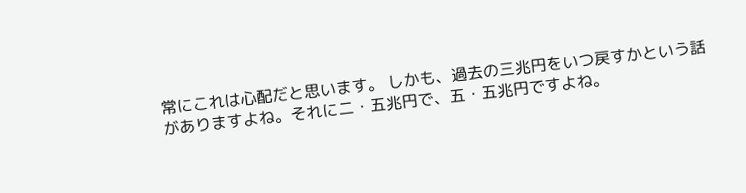常にこれは心配だと思います。 しかも、過去の三兆円をいつ戻すかという話がありますよね。それに二・五兆円で、五・五兆円ですよね。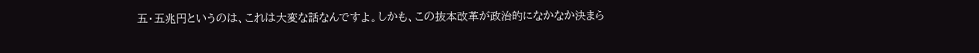五・五兆円というのは、これは大変な話なんですよ。しかも、この抜本改革が政治的になかなか決まら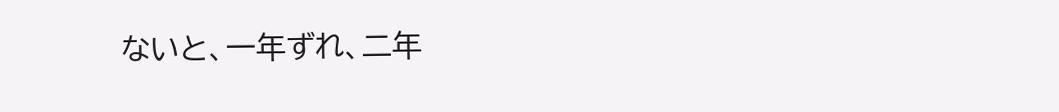ないと、一年ずれ、二年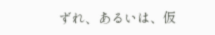ずれ、あるいは、仮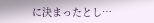に決まったとし…